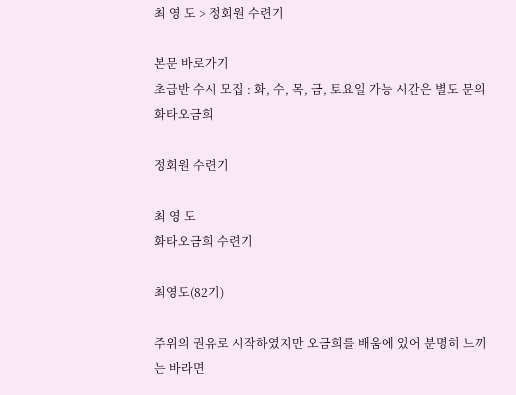최 영 도 > 정회원 수련기

본문 바로가기
초급반 수시 모집 : 화, 수, 목, 금, 토요일 가능 시간은 별도 문의
화타오금희

정회원 수련기

최 영 도
화타오금희 수련기

최영도(82기)

주위의 권유로 시작하였지만 오금희를 배움에 있어 분명히 느끼는 바라면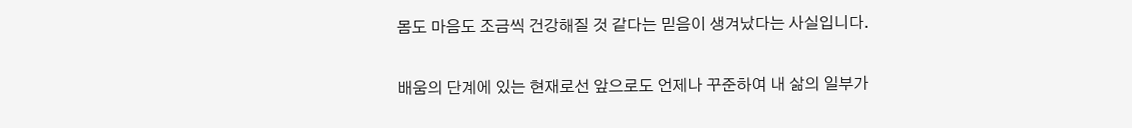몸도 마음도 조금씩 건강해질 것 같다는 믿음이 생겨났다는 사실입니다.

배움의 단계에 있는 현재로선 앞으로도 언제나 꾸준하여 내 삶의 일부가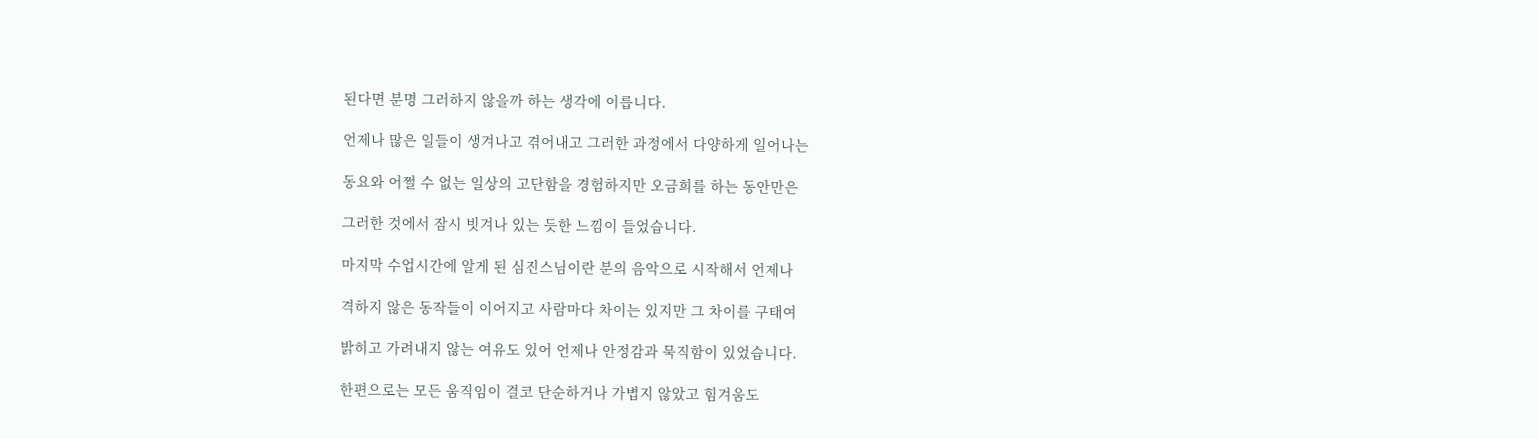된다면 분명 그러하지 않을까 하는 생각에 이릅니다.

언제나 많은 일들이 생겨나고 겪어내고 그러한 과정에서 다양하게 일어나는

동요와 어쩔 수 없는 일상의 고단함을 경험하지만 오금희를 하는 동안만은

그러한 것에서 잠시 빗겨나 있는 듯한 느낌이 들었습니다.

마지막 수업시간에 알게 된 심진스님이란 분의 음악으로 시작해서 언제나

격하지 않은 동작들이 이어지고 사람마다 차이는 있지만 그 차이를 구태여

밝히고 가려내지 않는 여유도 있어 언제나 안정감과 묵직함이 있었습니다.

한편으로는 모든 움직임이 결코 단순하거나 가볍지 않았고 힘겨움도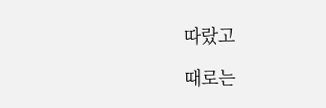따랐고

때로는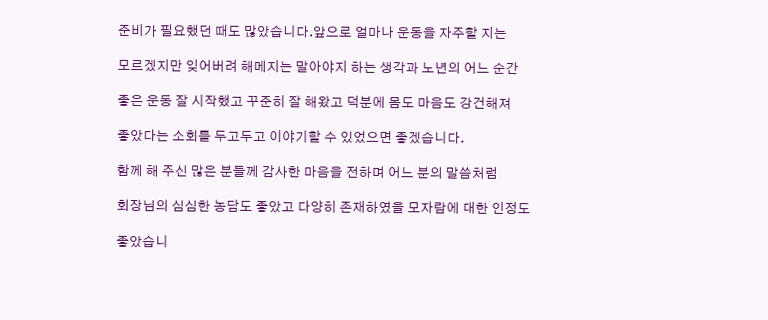준비가 필요했던 때도 많았습니다.앞으로 얼마나 운동을 자주할 지는

모르겠지만 잊어버려 해메지는 말아야지 하는 생각과 노년의 어느 순간

좋은 운동 잘 시작했고 꾸준히 잘 해왔고 덕분에 몸도 마음도 강건해져

좋았다는 소회를 두고두고 이야기할 수 있었으면 좋겠습니다.

함께 해 주신 많은 분들께 감사한 마음을 전하며 어느 분의 말씀처럼

회장님의 심심한 농담도 좋았고 다양히 존재하였을 모자람에 대한 인정도

좋았습니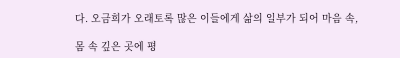다. 오금희가 오래토록 많은 이들에게 삶의 일부가 되어 마음 속,

몸 속 깊은 곳에 평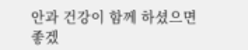안과 건강이 함께 하셨으면 좋겠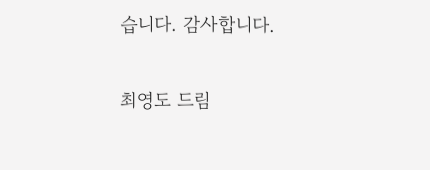습니다. 감사합니다.

최영도 드림